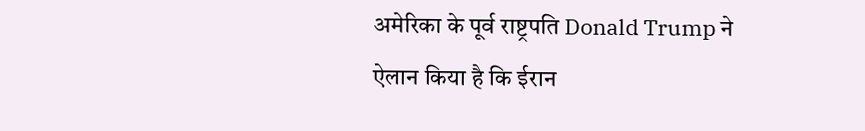अमेरिका के पूर्व राष्ट्रपति Donald Trump ने ऐलान किया है कि ईरान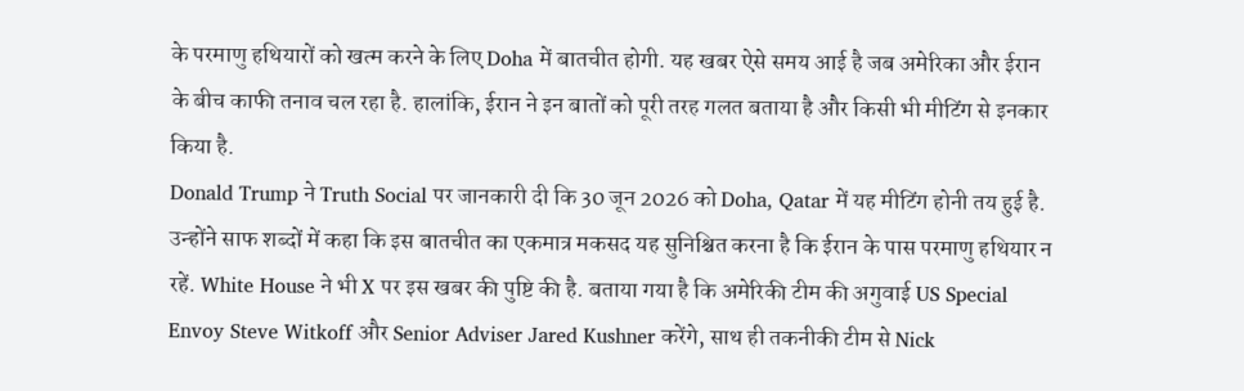के परमाणु हथियारों को खत्म करने के लिए Doha में बातचीत होगी. यह खबर ऐसे समय आई है जब अमेरिका और ईरान के बीच काफी तनाव चल रहा है. हालांकि, ईरान ने इन बातों को पूरी तरह गलत बताया है और किसी भी मीटिंग से इनकार किया है.
Donald Trump ने Truth Social पर जानकारी दी कि 30 जून 2026 को Doha, Qatar में यह मीटिंग होनी तय हुई है. उन्होंने साफ शब्दों में कहा कि इस बातचीत का एकमात्र मकसद यह सुनिश्चित करना है कि ईरान के पास परमाणु हथियार न रहें. White House ने भी X पर इस खबर की पुष्टि की है. बताया गया है कि अमेरिकी टीम की अगुवाई US Special Envoy Steve Witkoff और Senior Adviser Jared Kushner करेंगे, साथ ही तकनीकी टीम से Nick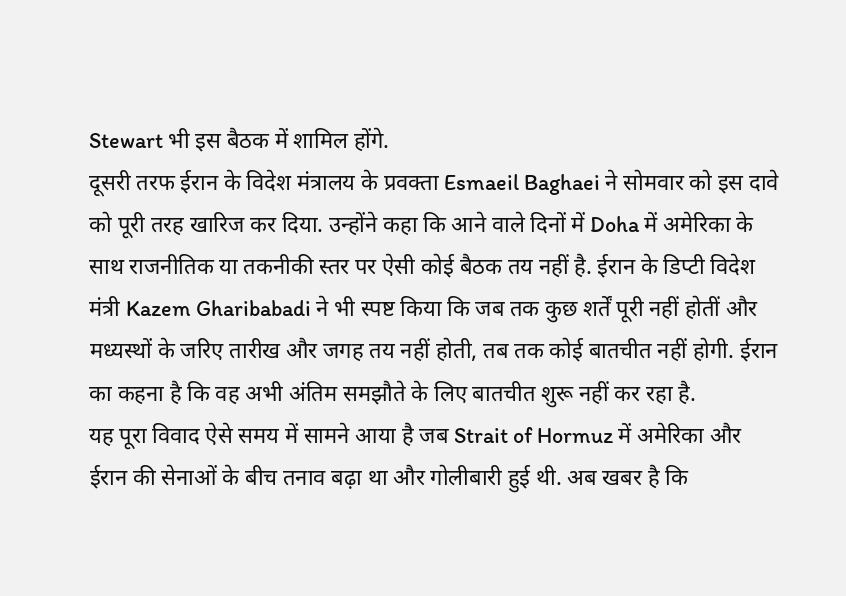Stewart भी इस बैठक में शामिल होंगे.
दूसरी तरफ ईरान के विदेश मंत्रालय के प्रवक्ता Esmaeil Baghaei ने सोमवार को इस दावे को पूरी तरह खारिज कर दिया. उन्होंने कहा कि आने वाले दिनों में Doha में अमेरिका के साथ राजनीतिक या तकनीकी स्तर पर ऐसी कोई बैठक तय नहीं है. ईरान के डिप्टी विदेश मंत्री Kazem Gharibabadi ने भी स्पष्ट किया कि जब तक कुछ शर्तें पूरी नहीं होतीं और मध्यस्थों के जरिए तारीख और जगह तय नहीं होती, तब तक कोई बातचीत नहीं होगी. ईरान का कहना है कि वह अभी अंतिम समझौते के लिए बातचीत शुरू नहीं कर रहा है.
यह पूरा विवाद ऐसे समय में सामने आया है जब Strait of Hormuz में अमेरिका और ईरान की सेनाओं के बीच तनाव बढ़ा था और गोलीबारी हुई थी. अब खबर है कि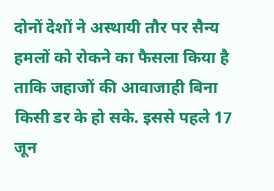दोनों देशों ने अस्थायी तौर पर सैन्य हमलों को रोकने का फैसला किया है ताकि जहाजों की आवाजाही बिना किसी डर के हो सके. इससे पहले 17 जून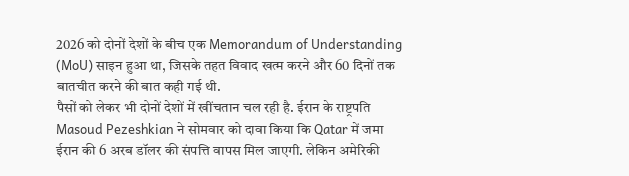2026 को दोनों देशों के बीच एक Memorandum of Understanding (MoU) साइन हुआ था, जिसके तहत विवाद खत्म करने और 60 दिनों तक बातचीत करने की बात कही गई थी.
पैसों को लेकर भी दोनों देशों में खींचतान चल रही है. ईरान के राष्ट्रपति Masoud Pezeshkian ने सोमवार को दावा किया कि Qatar में जमा ईरान की 6 अरब डॉलर की संपत्ति वापस मिल जाएगी. लेकिन अमेरिकी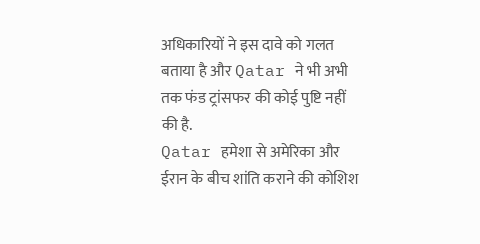अधिकारियों ने इस दावे को गलत बताया है और Qatar ने भी अभी तक फंड ट्रांसफर की कोई पुष्टि नहीं की है.
Qatar हमेशा से अमेरिका और ईरान के बीच शांति कराने की कोशिश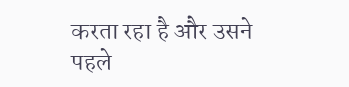करता रहा है और उसने पहले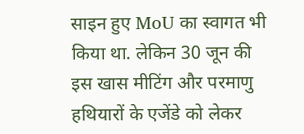साइन हुए MoU का स्वागत भी किया था. लेकिन 30 जून की इस खास मीटिंग और परमाणु हथियारों के एजेंडे को लेकर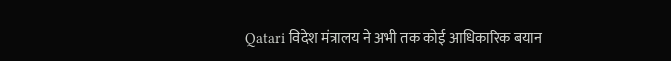Qatari विदेश मंत्रालय ने अभी तक कोई आधिकारिक बयान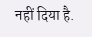नहीं दिया है.